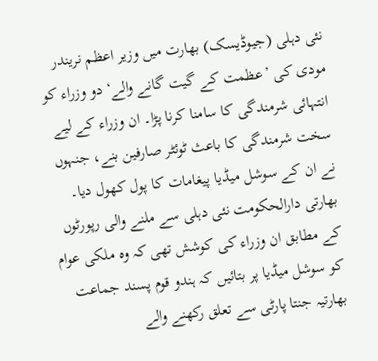نئی دہلی (جیوڈیسک) بھارت میں وزیر اعظم نریندر مودی کی ’عظمت کے گیت گانے والے‘ دو وزراء کو انتہائی شرمندگی کا سامنا کرنا پڑا۔ ان وزراء کے لیے سخت شرمندگی کا باعث ٹوئٹر صارفین بنے، جنہوں نے ان کے سوشل میڈیا پیغامات کا پول کھول دیا۔
بھارتی دارالحکومت نئی دہلی سے ملنے والی رپورٹوں کے مطابق ان وزراء کی کوشش تھی کہ وہ ملکی عوام کو سوشل میڈیا پر بتائیں کہ ہندو قوم پسند جماعت بھارتیہ جنتا پارٹی سے تعلق رکھنے والے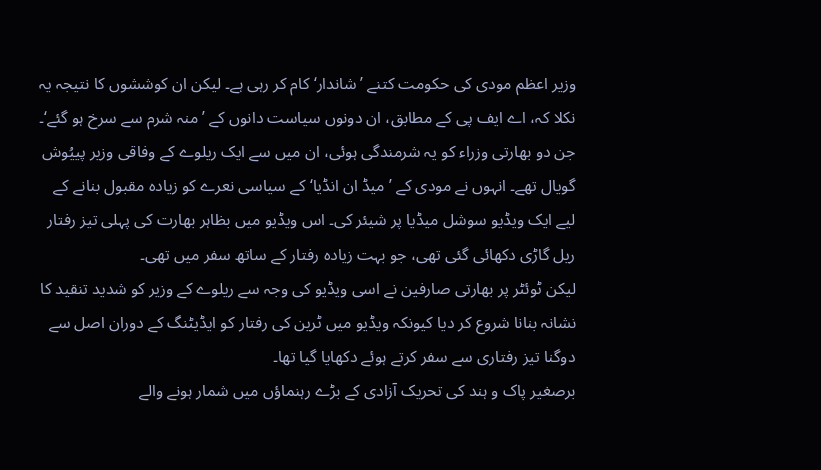وزیر اعظم مودی کی حکومت کتنے ’شاندار‘ کام کر رہی ہے۔ لیکن ان کوششوں کا نتیجہ یہ نکلا کہ، اے ایف پی کے مطابق، ان دونوں سیاست دانوں کے ’منہ شرم سے سرخ ہو گئے‘۔
جن دو بھارتی وزراء کو یہ شرمندگی ہوئی، ان میں سے ایک ریلوے کے وفاقی وزیر پییُوش گویال تھے۔ انہوں نے مودی کے ’میڈ ان انڈیا‘ کے سیاسی نعرے کو زیادہ مقبول بنانے کے لیے ایک ویڈیو سوشل میڈیا پر شیئر کی۔ اس ویڈیو میں بظاہر بھارت کی پہلی تیز رفتار ریل گاڑی دکھائی گئی تھی، جو بہت زیادہ رفتار کے ساتھ سفر میں تھی۔
لیکن ٹوئٹر پر بھارتی صارفین نے اسی ویڈیو کی وجہ سے ریلوے کے وزیر کو شدید تنقید کا نشانہ بنانا شروع کر دیا کیونکہ ویڈیو میں ٹرین کی رفتار کو ایڈیٹنگ کے دوران اصل سے دوگنا تیز رفتاری سے سفر کرتے ہوئے دکھایا گیا تھا۔
برصغیر پاک و ہند کی تحریک آزادی کے بڑے رہنماؤں میں شمار ہونے والے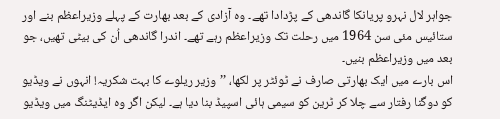جواہر لال نہرو پریانکا گاندھی کے پڑدادا تھے۔ وہ آزادی کے بعد بھارت کے پہلے وزیراعظم بنے اور ستائیس مئی سن 1964 میں رحلت تک وزیراعظم رہے تھے۔ اندرا گاندھی اُن کی بیٹی تھیں، جو بعد میں وزیراعظم بنیں۔
اس بارے میں ایک بھارتی صارف نے ٹوئٹر پر لکھا، ’’وزیر ریلوے کا بہت شکریہ! انہوں نے ویڈیو کو دوگنا رفتار سے چلا کر ٹرین کو سیمی ہائی اسپیڈ بنا دیا ہے۔ لیکن اگر وہ ایڈیٹنگ میں ویڈیو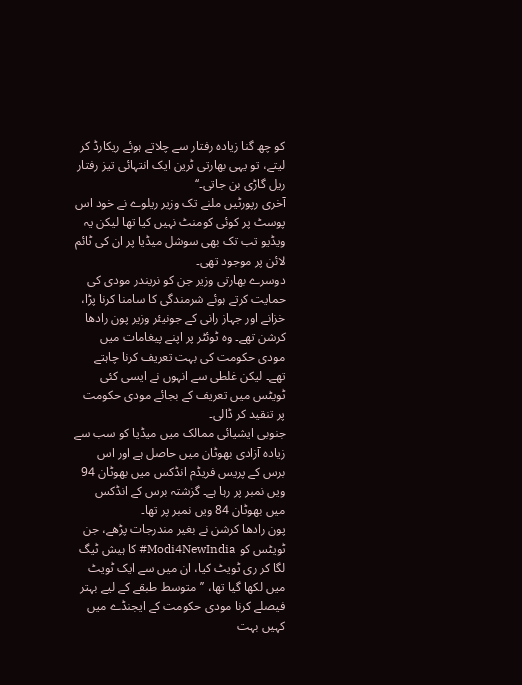کو چھ گنا زیادہ رفتار سے چلاتے ہوئے ریکارڈ کر لیتے، تو یہی بھارتی ٹرین ایک انتہائی تیز رفتار ریل گاڑی بن جاتی۔‘‘
آخری رپورٹیں ملنے تک وزیر ریلوے نے خود اس پوسٹ پر کوئی کومنٹ نہیں کیا تھا لیکن یہ ویڈیو تب تک بھی سوشل میڈیا پر ان کی ٹائم لائن پر موجود تھی۔
دوسرے بھارتی وزیر جن کو نریندر مودی کی حمایت کرتے ہوئے شرمندگی کا سامنا کرنا پڑا، خزانے اور جہاز رانی کے جونیئر وزیر پون رادھا کرشن تھے۔ وہ ٹوئٹر پر اپنے پیغامات میں مودی حکومت کی بہت تعریف کرنا چاہتے تھے۔ لیکن غلطی سے انہوں نے ایسی کئی ٹویٹس میں تعریف کے بجائے مودی حکومت پر تنقید کر ڈالی۔
جنوبی ایشیائی ممالک میں میڈیا کو سب سے زیادہ آزادی بھوٹان میں حاصل ہے اور اس برس کے پریس فریڈم انڈکس میں بھوٹان 94 ویں نمبر پر رہا ہے۔ گزشتہ برس کے انڈکس میں بھوٹان 84 ویں نمبر پر تھا۔
پون رادھا کرشن نے بغیر مندرجات پڑھے، جن ٹویٹس کو Modi4NewIndia# کا ہیش ٹیگ لگا کر ری ٹویٹ کیا، ان میں سے ایک ٹویٹ میں لکھا گیا تھا، ’’متوسط طبقے کے لیے بہتر فیصلے کرنا مودی حکومت کے ایجنڈے میں کہیں بہت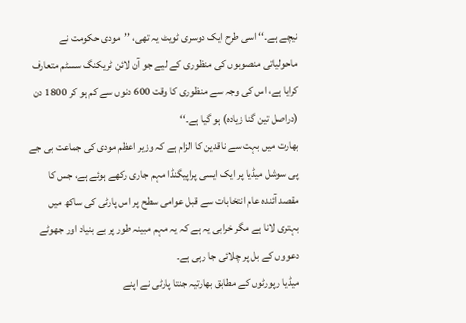نیچے ہے۔‘‘ اسی طرح ایک دوسری ٹویٹ یہ تھی، ’’مودی حکومت نے ماحولیاتی منصوبوں کی منظوری کے لیے جو آن لائن ٹریکنگ سسٹم متعارف کرایا ہے، اس کی وجہ سے منظوری کا وقت 600 دنوں سے کم ہو کر 1800 دن (دراصل تین گنا زیادہ) ہو گیا ہے۔‘‘
بھارت میں بہت سے ناقدین کا الزام ہے کہ وزیر اعظم مودی کی جماعت بی جے پی سوشل میڈیا پر ایک ایسی پراپیگنڈا مہم جاری رکھے ہوئے ہے، جس کا مقصد آئندہ عام انتخابات سے قبل عوامی سطح پر اس پارٹی کی ساکھ میں بہتری لانا ہے مگر خرابی یہ ہے کہ یہ مہم مبینہ طور پر بے بنیاد اور جھوٹے دعووں کے بل پر چلائی جا رہی ہے۔
میڈیا رپورٹوں کے مطابق بھارتیہ جنتا پارٹی نے اپنے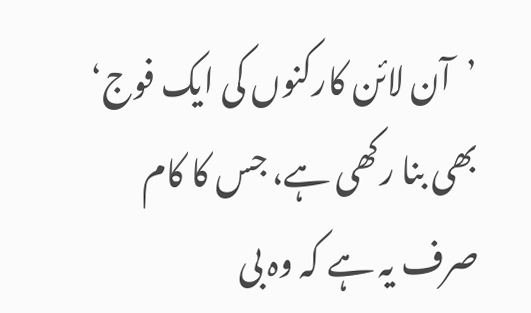’آن لائن کارکنوں کی ایک فوج‘ بھی بنا رکھی ہے، جس کا کام صرف یہ ہے کہ وہ بی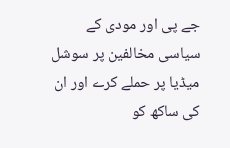جے پی اور مودی کے سیاسی مخالفین پر سوشل میڈیا پر حملے کرے اور ان کی ساکھ کو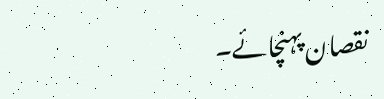نقصان پہنچائے۔